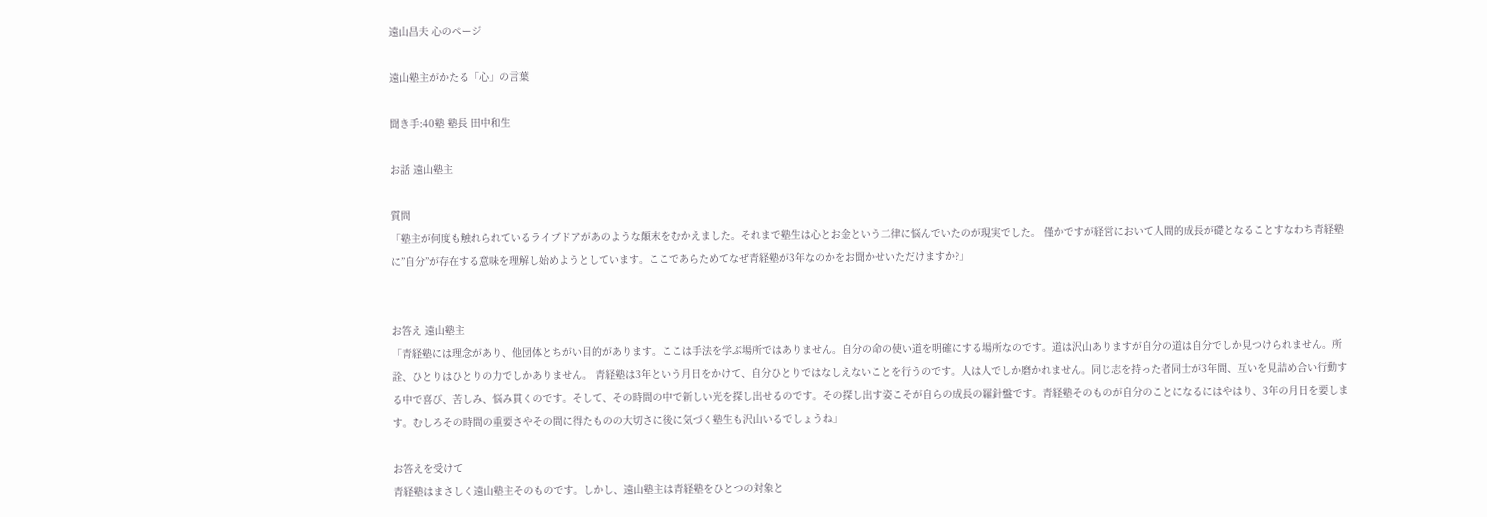遠山昌夫 心のページ

遠山塾主がかたる「心」の言葉

聞き手:40塾 塾長 田中和生

お話 遠山塾主

質問
「塾主が何度も触れられているライブドアがあのような顛末をむかえました。それまで塾生は心とお金という二律に悩んでいたのが現実でした。 僅かですが経営において人間的成長が礎となることすなわち青経塾に”自分”が存在する意味を理解し始めようとしています。ここであらためてなぜ青経塾が3年なのかをお聞かせいただけますか?」


お答え 遠山塾主
「青経塾には理念があり、他団体とちがい目的があります。ここは手法を学ぶ場所ではありません。自分の命の使い道を明確にする場所なのです。道は沢山ありますが自分の道は自分でしか見つけられません。所詮、ひとりはひとりの力でしかありません。 青経塾は3年という月日をかけて、自分ひとりではなしえないことを行うのです。人は人でしか磨かれません。同じ志を持った者同士が3年間、互いを見詰め合い行動する中で喜び、苦しみ、悩み貫くのです。そして、その時間の中で新しい光を探し出せるのです。その探し出す姿こそが自らの成長の羅針盤です。青経塾そのものが自分のことになるにはやはり、3年の月日を要します。むしろその時間の重要さやその間に得たものの大切さに後に気づく塾生も沢山いるでしょうね」

お答えを受けて
青経塾はまさしく遠山塾主そのものです。しかし、遠山塾主は青経塾をひとつの対象と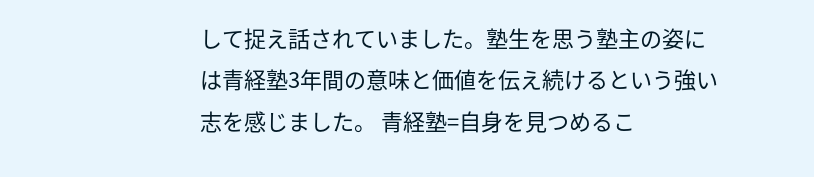して捉え話されていました。塾生を思う塾主の姿には青経塾3年間の意味と価値を伝え続けるという強い志を感じました。 青経塾=自身を見つめるこ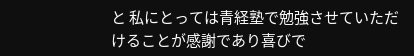と 私にとっては青経塾で勉強させていただけることが感謝であり喜びで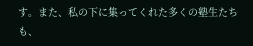す。また、私の下に集ってくれた多くの塾生たちも、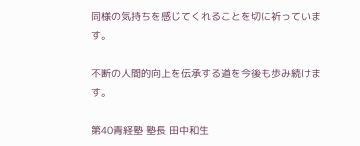同様の気持ちを感じてくれることを切に祈っています。

不断の人間的向上を伝承する道を今後も歩み続けます。

第40青経塾 塾長 田中和生